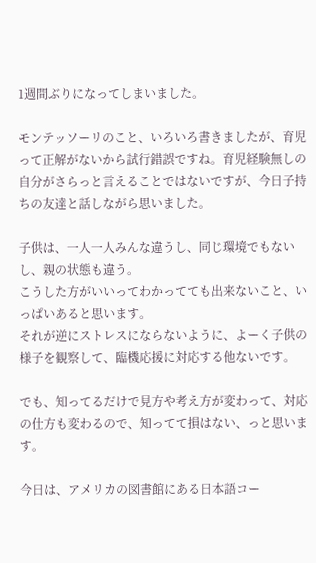1週間ぶりになってしまいました。

モンテッソーリのこと、いろいろ書きましたが、育児って正解がないから試行錯誤ですね。育児経験無しの自分がさらっと言えることではないですが、今日子持ちの友達と話しながら思いました。

子供は、一人一人みんな違うし、同じ環境でもないし、親の状態も違う。
こうした方がいいってわかってても出来ないこと、いっぱいあると思います。
それが逆にストレスにならないように、よーく子供の様子を観察して、臨機応援に対応する他ないです。

でも、知ってるだけで見方や考え方が変わって、対応の仕方も変わるので、知ってて損はない、っと思います。

今日は、アメリカの図書館にある日本語コー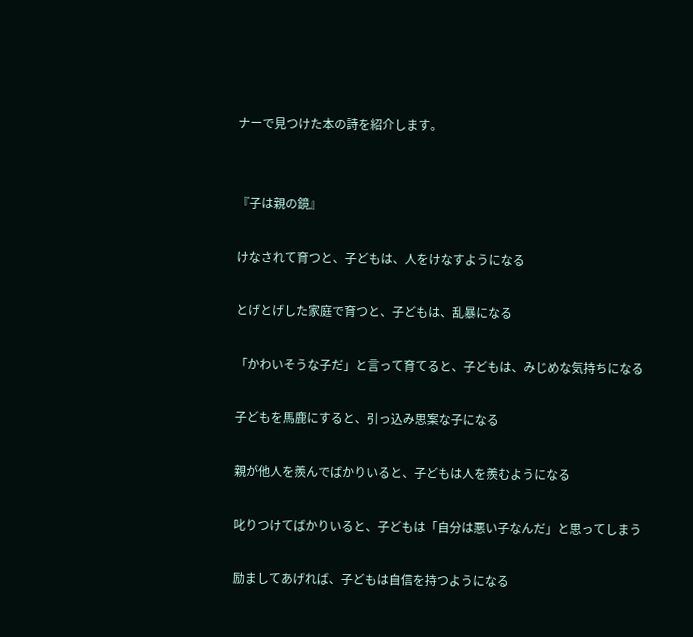ナーで見つけた本の詩を紹介します。


『子は親の鏡』

けなされて育つと、子どもは、人をけなすようになる

とげとげした家庭で育つと、子どもは、乱暴になる

「かわいそうな子だ」と言って育てると、子どもは、みじめな気持ちになる

子どもを馬鹿にすると、引っ込み思案な子になる

親が他人を羨んでばかりいると、子どもは人を羨むようになる

叱りつけてばかりいると、子どもは「自分は悪い子なんだ」と思ってしまう

励ましてあげれば、子どもは自信を持つようになる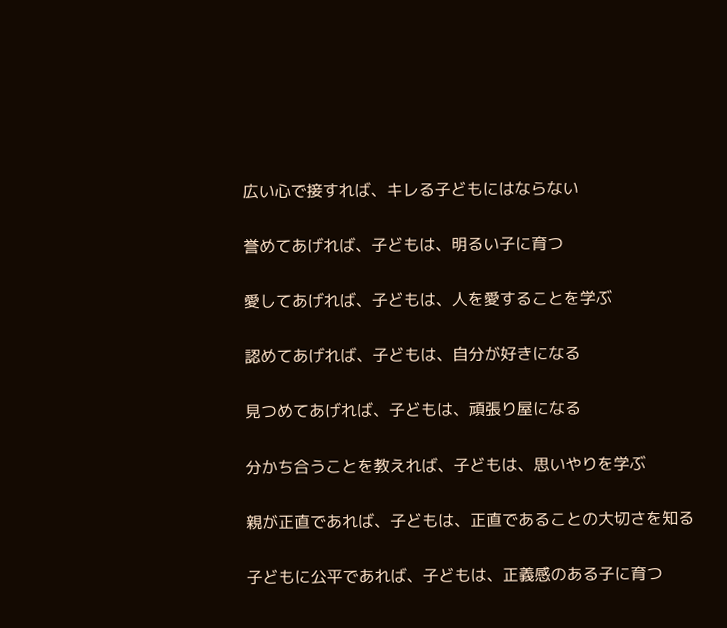広い心で接すれば、キレる子どもにはならない

誉めてあげれば、子どもは、明るい子に育つ

愛してあげれば、子どもは、人を愛することを学ぶ

認めてあげれば、子どもは、自分が好きになる

見つめてあげれば、子どもは、頑張り屋になる

分かち合うことを教えれば、子どもは、思いやりを学ぶ

親が正直であれば、子どもは、正直であることの大切さを知る

子どもに公平であれば、子どもは、正義感のある子に育つ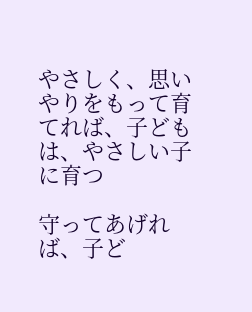やさしく、思いやりをもって育てれば、子どもは、やさしい子に育つ

守ってあげれば、子ど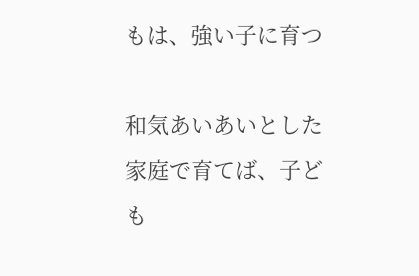もは、強い子に育つ

和気あいあいとした家庭で育てば、子ども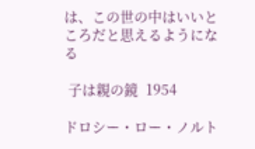は、この世の中はいいところだと思えるようになる

 子は親の鏡  1954

ドロシー・ロー・ノルト